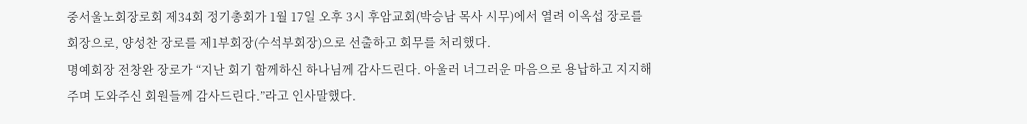중서울노회장로회 제34회 정기총회가 1월 17일 오후 3시 후암교회(박승남 목사 시무)에서 열려 이옥섭 장로를 회장으로, 양성찬 장로를 제1부회장(수석부회장)으로 선출하고 회무를 처리했다.
명예회장 전창완 장로가 “지난 회기 함께하신 하나님께 감사드린다. 아울러 너그러운 마음으로 용납하고 지지해주며 도와주신 회원들께 감사드린다.”라고 인사말했다.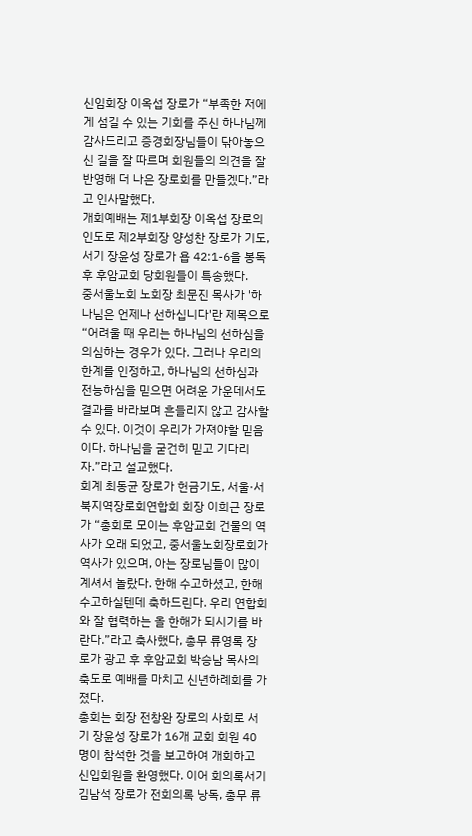신임회장 이옥섭 장로가 “부족한 저에게 섬길 수 있는 기회를 주신 하나님께 감사드리고 증경회장님들이 닦아놓으신 길을 잘 따르며 회원들의 의견을 잘 반영해 더 나은 장로회를 만들겠다.”라고 인사말했다.
개회예배는 제1부회장 이옥섭 장로의 인도로 제2부회장 양성찬 장로가 기도, 서기 장윤성 장로가 욥 42:1-6을 봉독 후 후암교회 당회원들이 특송했다.
중서울노회 노회장 최문진 목사가 '하나님은 언제나 선하십니다'란 제목으로 “어려울 때 우리는 하나님의 선하심을 의심하는 경우가 있다. 그러나 우리의 한계를 인정하고, 하나님의 선하심과 전능하심을 믿으면 어려운 가운데서도 결과를 바라보며 흔들리지 않고 감사할 수 있다. 이것이 우리가 가져야할 믿음이다. 하나님을 굳건히 믿고 기다리자.”라고 설교했다.
회계 최동균 장로가 헌금기도, 서울·서북지역장로회연합회 회장 이희근 장로가 “총회로 모이는 후암교회 건물의 역사가 오래 되었고, 중서울노회장로회가 역사가 있으며, 아는 장로님들이 많이 계셔서 놀랐다. 한해 수고하셨고, 한해 수고하실텐데 축하드린다. 우리 연합회와 잘 협력하는 올 한해가 되시기를 바란다.”라고 축사했다, 총무 류영록 장로가 광고 후 후암교회 박승남 목사의 축도로 예배를 마치고 신년하례회를 가졌다.
총회는 회장 전창완 장로의 사회로 서기 장윤성 장로가 16개 교회 회원 40명이 참석한 것을 보고하여 개회하고 신입회원을 환영했다. 이어 회의록서기 김남석 장로가 전회의록 낭독, 총무 류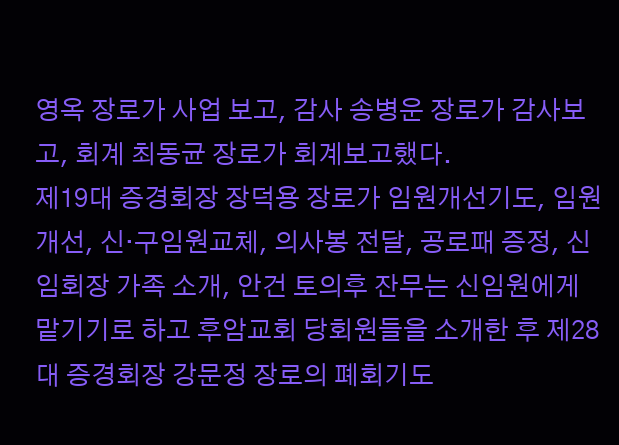영옥 장로가 사업 보고, 감사 송병운 장로가 감사보고, 회계 최동균 장로가 회계보고했다.
제19대 증경회장 장덕용 장로가 임원개선기도, 임원개선, 신·구임원교체, 의사봉 전달, 공로패 증정, 신임회장 가족 소개, 안건 토의후 잔무는 신임원에게 맡기기로 하고 후암교회 당회원들을 소개한 후 제28대 증경회장 강문정 장로의 폐회기도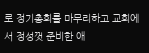로 정기총회를 마무리하고 교회에서 정성껏 준비한 애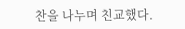찬을 나누며 친교했다.